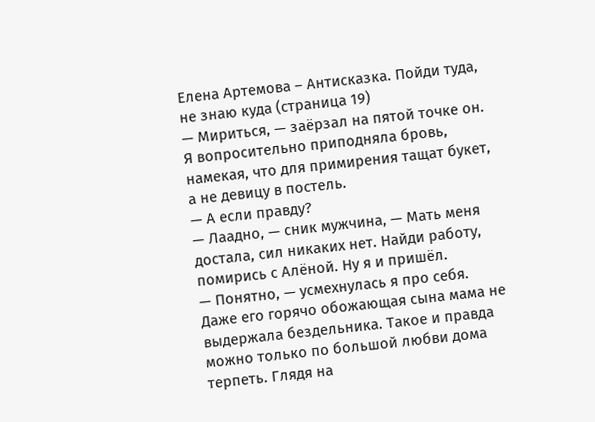Елена Артемова – Антисказка. Пойди туда, не знаю куда (страница 19)
— Мириться, — заёрзал на пятой точке он.
Я вопросительно приподняла бровь, намекая, что для примирения тащат букет, а не девицу в постель.
— А если правду?
— Лаадно, — сник мужчина, — Мать меня достала, сил никаких нет. Найди работу, помирись с Алёной. Ну я и пришёл.
— Понятно, — усмехнулась я про себя.
Даже его горячо обожающая сына мама не выдержала бездельника. Такое и правда можно только по большой любви дома терпеть. Глядя на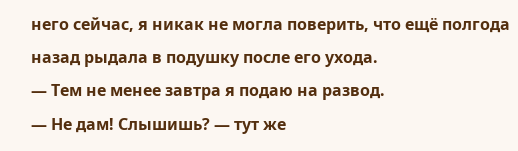него сейчас, я никак не могла поверить, что ещё полгода назад рыдала в подушку после его ухода.
— Тем не менее завтра я подаю на развод.
— Не дам! Слышишь? — тут же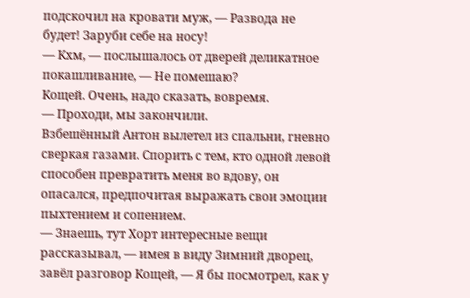подскочил на кровати муж, — Развода не будет! Заруби себе на носу!
— Кхм, — послышалось от дверей деликатное покашливание, — Не помешаю?
Кощей. Очень, надо сказать, вовремя.
— Проходи, мы закончили.
Взбешённый Антон вылетел из спальни, гневно сверкая газами. Спорить с тем, кто одной левой способен превратить меня во вдову, он опасался, предпочитая выражать свои эмоции пыхтением и сопением.
— Знаешь, тут Хорт интересные вещи рассказывал, — имея в виду Зимний дворец, завёл разговор Кощей, — Я бы посмотрел, как у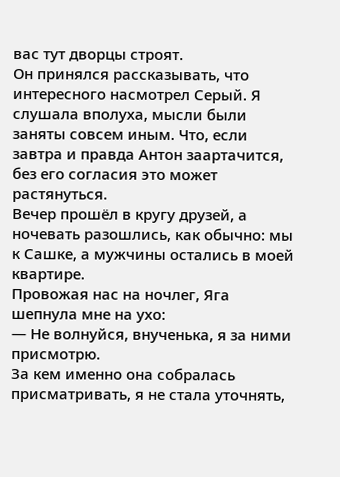вас тут дворцы строят.
Он принялся рассказывать, что интересного насмотрел Серый. Я слушала вполуха, мысли были заняты совсем иным. Что, если завтра и правда Антон заартачится, без его согласия это может растянуться.
Вечер прошёл в кругу друзей, а ночевать разошлись, как обычно: мы к Сашке, а мужчины остались в моей квартире.
Провожая нас на ночлег, Яга шепнула мне на ухо:
— Не волнуйся, внученька, я за ними присмотрю.
За кем именно она собралась присматривать, я не стала уточнять,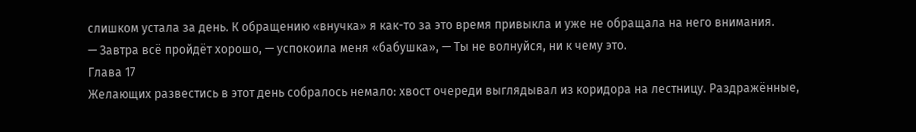слишком устала за день. К обращению «внучка» я как-то за это время привыкла и уже не обращала на него внимания.
— Завтра всё пройдёт хорошо, — успокоила меня «бабушка», — Ты не волнуйся, ни к чему это.
Глава 17
Желающих развестись в этот день собралось немало: хвост очереди выглядывал из коридора на лестницу. Раздражённые,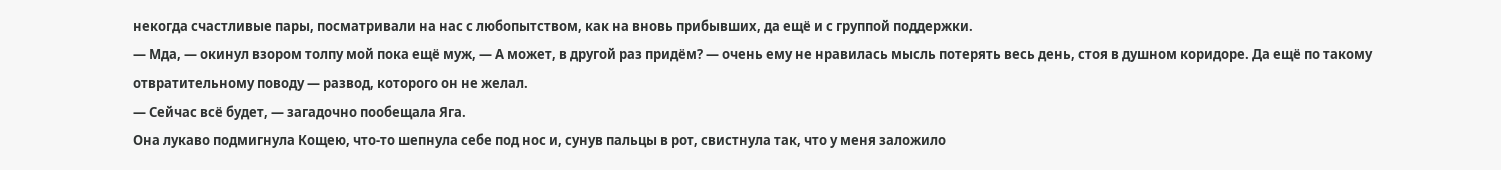некогда счастливые пары, посматривали на нас с любопытством, как на вновь прибывших, да ещё и с группой поддержки.
— Мда, — окинул взором толпу мой пока ещё муж, — А может, в другой раз придём? — очень ему не нравилась мысль потерять весь день, стоя в душном коридоре. Да ещё по такому отвратительному поводу — развод, которого он не желал.
— Сейчас всё будет, — загадочно пообещала Яга.
Она лукаво подмигнула Кощею, что-то шепнула себе под нос и, сунув пальцы в рот, свистнула так, что у меня заложило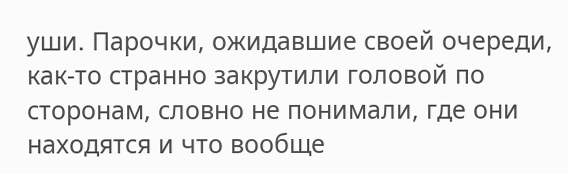уши. Парочки, ожидавшие своей очереди, как-то странно закрутили головой по сторонам, словно не понимали, где они находятся и что вообще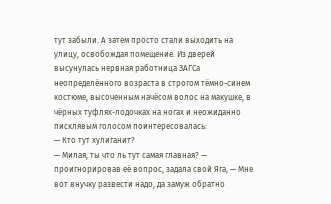тут забыли. А затем просто стали выходить на улицу, освобождая помещение. Из дверей высунулась нервная работница ЗАГСа неопределённого возраста в строгом тёмно-синем костюме, высоченным начёсом волос на макушке, в чёрных туфлях-лодочках на ногах и неожиданно писклявым голосом поинтересовалась:
— Кто тут хулиганит?
— Милая, ты что ль тут самая главная? — проигнорировав её вопрос, задала свой Яга, — Мне вот внучку развести надо, да замуж обратно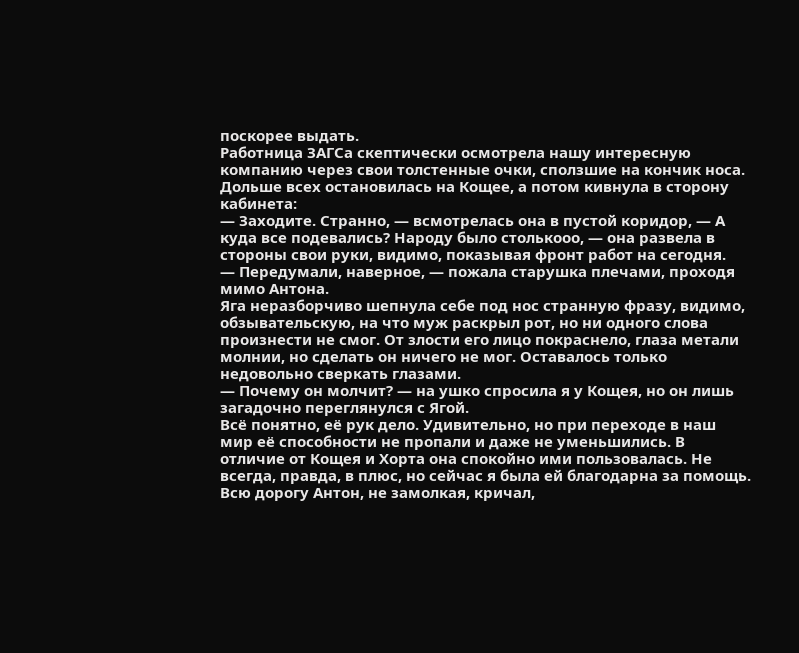поскорее выдать.
Работница ЗАГСа скептически осмотрела нашу интересную компанию через свои толстенные очки, сползшие на кончик носа. Дольше всех остановилась на Кощее, а потом кивнула в сторону кабинета:
— Заходите. Странно, — всмотрелась она в пустой коридор, — А куда все подевались? Народу было столькооо, — она развела в стороны свои руки, видимо, показывая фронт работ на сегодня.
— Передумали, наверное, — пожала старушка плечами, проходя мимо Антона.
Яга неразборчиво шепнула себе под нос странную фразу, видимо, обзывательскую, на что муж раскрыл рот, но ни одного слова произнести не смог. От злости его лицо покраснело, глаза метали молнии, но сделать он ничего не мог. Оставалось только недовольно сверкать глазами.
— Почему он молчит? — на ушко спросила я у Кощея, но он лишь загадочно переглянулся с Ягой.
Всё понятно, её рук дело. Удивительно, но при переходе в наш мир её способности не пропали и даже не уменьшились. В отличие от Кощея и Хорта она спокойно ими пользовалась. Не всегда, правда, в плюс, но сейчас я была ей благодарна за помощь. Всю дорогу Антон, не замолкая, кричал,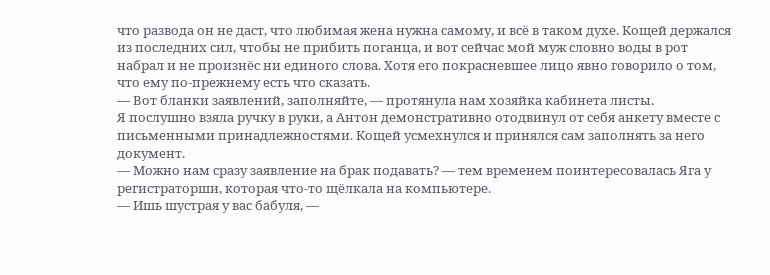что развода он не даст, что любимая жена нужна самому, и всё в таком духе. Кощей держался из последних сил, чтобы не прибить поганца, и вот сейчас мой муж словно воды в рот набрал и не произнёс ни единого слова. Хотя его покрасневшее лицо явно говорило о том, что ему по-прежнему есть что сказать.
— Вот бланки заявлений, заполняйте, — протянула нам хозяйка кабинета листы.
Я послушно взяла ручку в руки, а Антон демонстративно отодвинул от себя анкету вместе с письменными принадлежностями. Кощей усмехнулся и принялся сам заполнять за него документ.
— Можно нам сразу заявление на брак подавать? — тем временем поинтересовалась Яга у регистраторши, которая что-то щёлкала на компьютере.
— Ишь шустрая у вас бабуля, —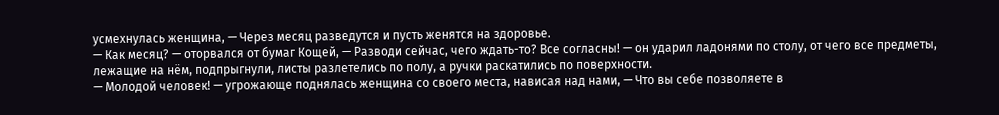усмехнулась женщина, — Через месяц разведутся и пусть женятся на здоровье.
— Как месяц? — оторвался от бумаг Кощей, — Разводи сейчас, чего ждать-то? Все согласны! — он ударил ладонями по столу, от чего все предметы, лежащие на нём, подпрыгнули, листы разлетелись по полу, а ручки раскатились по поверхности.
— Молодой человек! — угрожающе поднялась женщина со своего места, нависая над нами, — Что вы себе позволяете в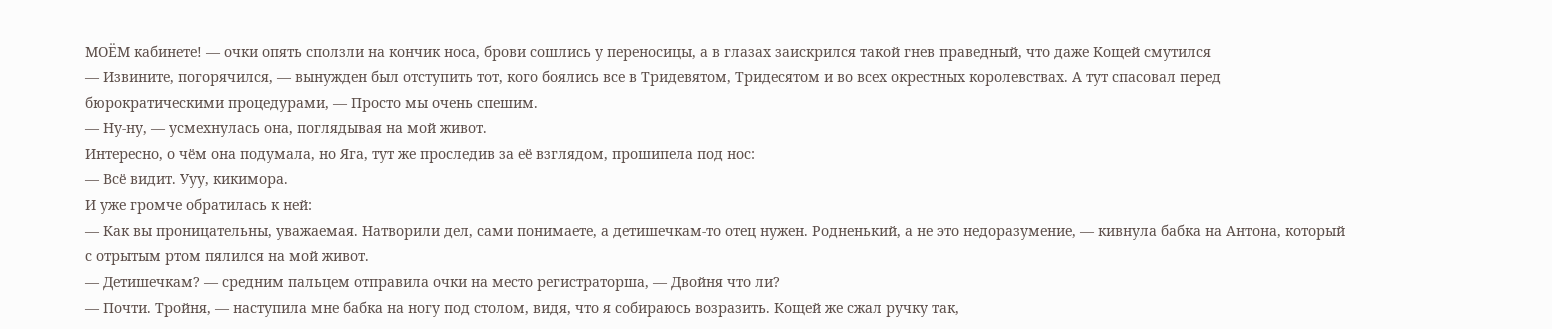МОЁМ кабинете! — очки опять сползли на кончик носа, брови сошлись у переносицы, а в глазах заискрился такой гнев праведный, что даже Кощей смутился
— Извините, погорячился, — вынужден был отступить тот, кого боялись все в Тридевятом, Тридесятом и во всех окрестных королевствах. А тут спасовал перед бюрократическими процедурами, — Просто мы очень спешим.
— Ну-ну, — усмехнулась она, поглядывая на мой живот.
Интересно, о чём она подумала, но Яга, тут же проследив за её взглядом, прошипела под нос:
— Всё видит. Ууу, кикимора.
И уже громче обратилась к ней:
— Как вы проницательны, уважаемая. Натворили дел, сами понимаете, а детишечкам-то отец нужен. Родненький, а не это недоразумение, — кивнула бабка на Антона, который с отрытым ртом пялился на мой живот.
— Детишечкам? — средним пальцем отправила очки на место регистраторша, — Двойня что ли?
— Почти. Тройня, — наступила мне бабка на ногу под столом, видя, что я собираюсь возразить. Кощей же сжал ручку так,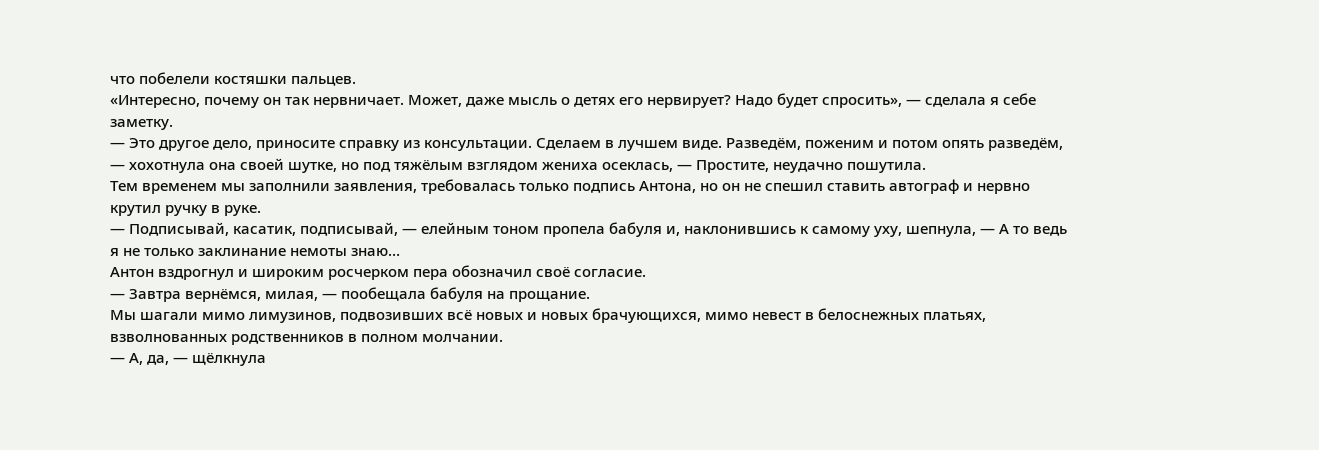что побелели костяшки пальцев.
«Интересно, почему он так нервничает. Может, даже мысль о детях его нервирует? Надо будет спросить», — сделала я себе заметку.
— Это другое дело, приносите справку из консультации. Сделаем в лучшем виде. Разведём, поженим и потом опять разведём, — хохотнула она своей шутке, но под тяжёлым взглядом жениха осеклась, — Простите, неудачно пошутила.
Тем временем мы заполнили заявления, требовалась только подпись Антона, но он не спешил ставить автограф и нервно крутил ручку в руке.
— Подписывай, касатик, подписывай, — елейным тоном пропела бабуля и, наклонившись к самому уху, шепнула, — А то ведь я не только заклинание немоты знаю…
Антон вздрогнул и широким росчерком пера обозначил своё согласие.
— Завтра вернёмся, милая, — пообещала бабуля на прощание.
Мы шагали мимо лимузинов, подвозивших всё новых и новых брачующихся, мимо невест в белоснежных платьях, взволнованных родственников в полном молчании.
— А, да, — щёлкнула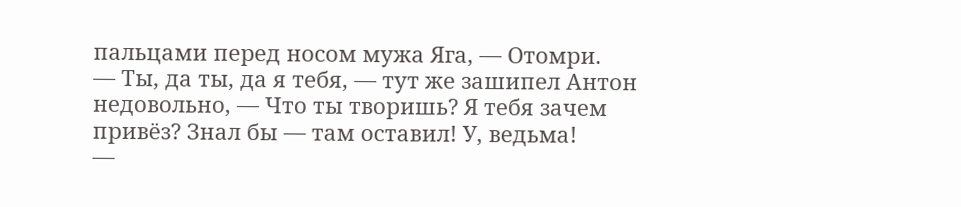пальцами перед носом мужа Яга, — Отомри.
— Ты, да ты, да я тебя, — тут же зашипел Антон недовольно, — Что ты творишь? Я тебя зачем привёз? Знал бы — там оставил! У, ведьма!
—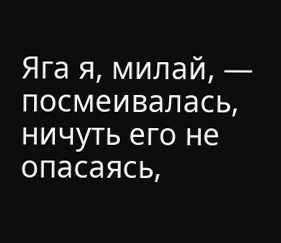Яга я, милай, — посмеивалась, ничуть его не опасаясь,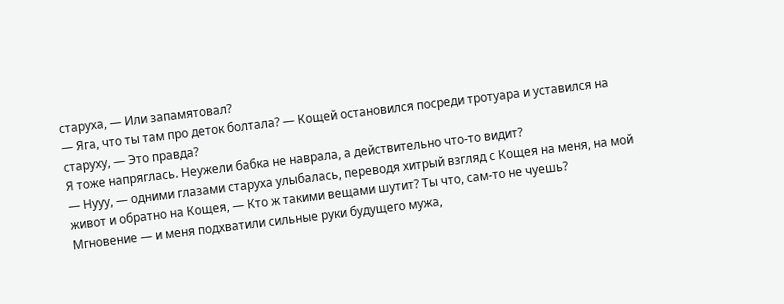старуха, — Или запамятовал?
— Яга, что ты там про деток болтала? — Кощей остановился посреди тротуара и уставился на старуху, — Это правда?
Я тоже напряглась. Неужели бабка не наврала, а действительно что-то видит?
— Нууу, — одними глазами старуха улыбалась, переводя хитрый взгляд с Кощея на меня, на мой живот и обратно на Кощея, — Кто ж такими вещами шутит? Ты что, сам-то не чуешь?
Мгновение — и меня подхватили сильные руки будущего мужа,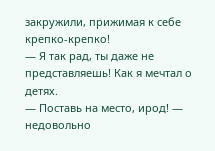закружили, прижимая к себе крепко-крепко!
— Я так рад, ты даже не представляешь! Как я мечтал о детях.
— Поставь на место, ирод! — недовольно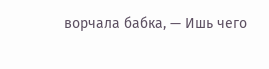ворчала бабка, — Ишь чего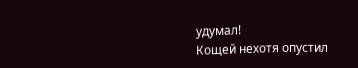удумал!
Кощей нехотя опустил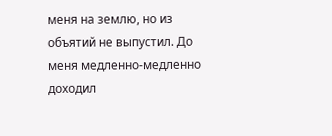меня на землю, но из объятий не выпустил. До меня медленно-медленно доходил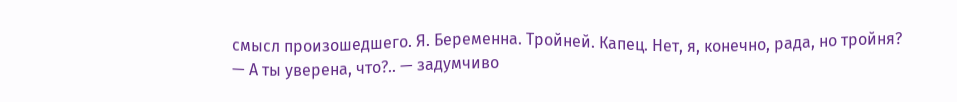смысл произошедшего. Я. Беременна. Тройней. Капец. Нет, я, конечно, рада, но тройня?
— А ты уверена, что?.. — задумчиво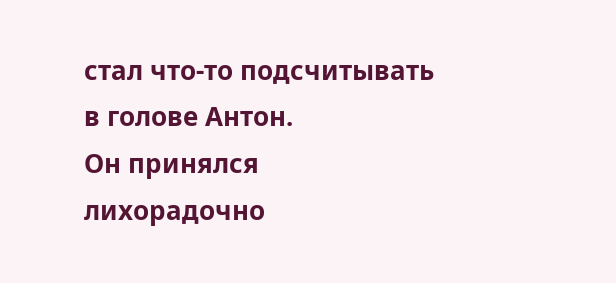стал что-то подсчитывать в голове Антон.
Он принялся лихорадочно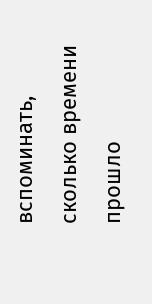вспоминать, сколько времени прошло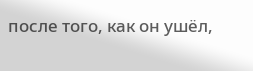после того, как он ушёл,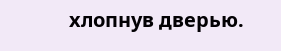хлопнув дверью.